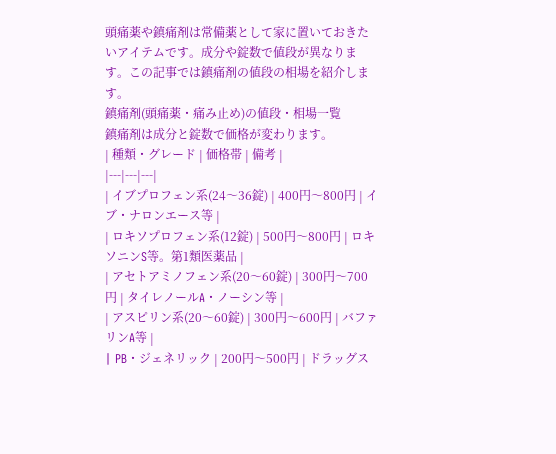頭痛薬や鎮痛剤は常備薬として家に置いておきたいアイテムです。成分や錠数で値段が異なります。この記事では鎮痛剤の値段の相場を紹介します。
鎮痛剤(頭痛薬・痛み止め)の値段・相場一覧
鎮痛剤は成分と錠数で価格が変わります。
| 種類・グレード | 価格帯 | 備考 |
|---|---|---|
| イブプロフェン系(24〜36錠) | 400円〜800円 | イブ・ナロンエース等 |
| ロキソプロフェン系(12錠) | 500円〜800円 | ロキソニンS等。第1類医薬品 |
| アセトアミノフェン系(20〜60錠) | 300円〜700円 | タイレノールA・ノーシン等 |
| アスピリン系(20〜60錠) | 300円〜600円 | バファリンA等 |
| PB・ジェネリック | 200円〜500円 | ドラッグス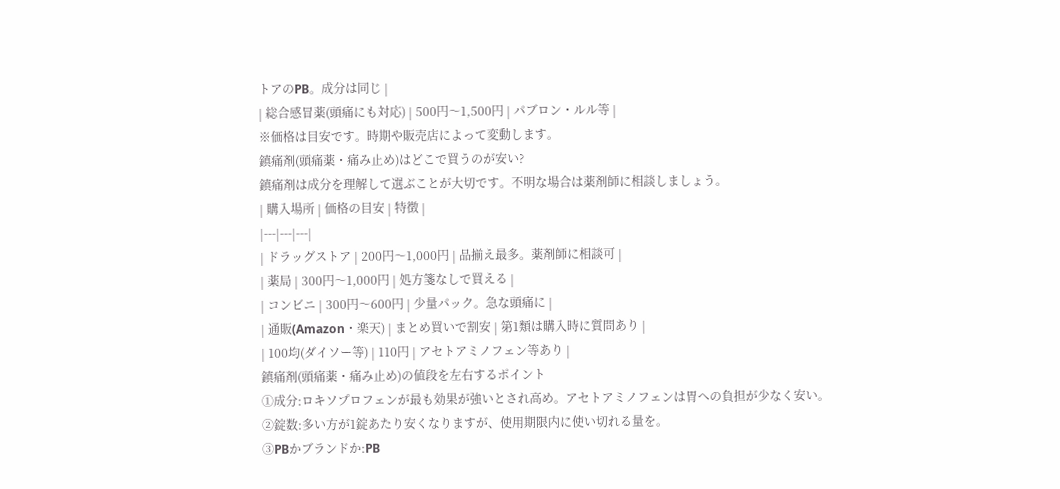トアのPB。成分は同じ |
| 総合感冒薬(頭痛にも対応) | 500円〜1,500円 | パブロン・ルル等 |
※価格は目安です。時期や販売店によって変動します。
鎮痛剤(頭痛薬・痛み止め)はどこで買うのが安い?
鎮痛剤は成分を理解して選ぶことが大切です。不明な場合は薬剤師に相談しましょう。
| 購入場所 | 価格の目安 | 特徴 |
|---|---|---|
| ドラッグストア | 200円〜1,000円 | 品揃え最多。薬剤師に相談可 |
| 薬局 | 300円〜1,000円 | 処方箋なしで買える |
| コンビニ | 300円〜600円 | 少量パック。急な頭痛に |
| 通販(Amazon・楽天) | まとめ買いで割安 | 第1類は購入時に質問あり |
| 100均(ダイソー等) | 110円 | アセトアミノフェン等あり |
鎮痛剤(頭痛薬・痛み止め)の値段を左右するポイント
①成分:ロキソプロフェンが最も効果が強いとされ高め。アセトアミノフェンは胃への負担が少なく安い。
②錠数:多い方が1錠あたり安くなりますが、使用期限内に使い切れる量を。
③PBかブランドか:PB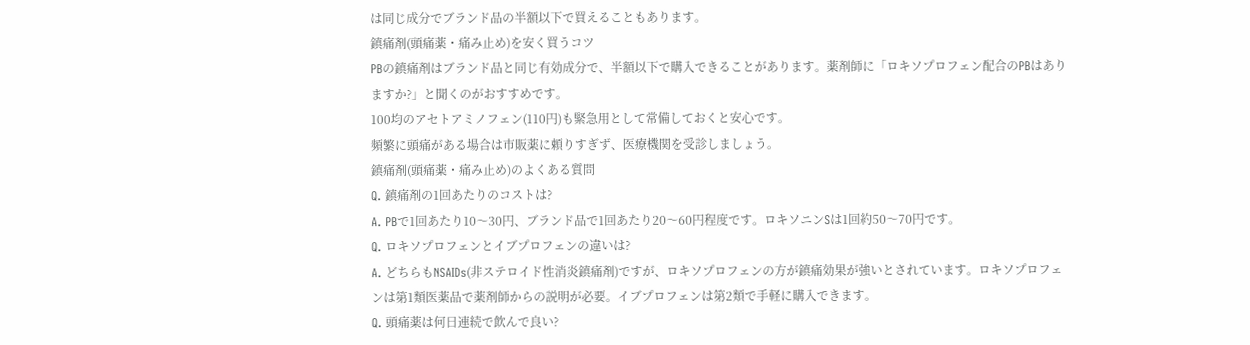は同じ成分でブランド品の半額以下で買えることもあります。
鎮痛剤(頭痛薬・痛み止め)を安く買うコツ
PBの鎮痛剤はブランド品と同じ有効成分で、半額以下で購入できることがあります。薬剤師に「ロキソプロフェン配合のPBはありますか?」と聞くのがおすすめです。
100均のアセトアミノフェン(110円)も緊急用として常備しておくと安心です。
頻繁に頭痛がある場合は市販薬に頼りすぎず、医療機関を受診しましょう。
鎮痛剤(頭痛薬・痛み止め)のよくある質問
Q. 鎮痛剤の1回あたりのコストは?
A. PBで1回あたり10〜30円、ブランド品で1回あたり20〜60円程度です。ロキソニンSは1回約50〜70円です。
Q. ロキソプロフェンとイブプロフェンの違いは?
A. どちらもNSAIDs(非ステロイド性消炎鎮痛剤)ですが、ロキソプロフェンの方が鎮痛効果が強いとされています。ロキソプロフェンは第1類医薬品で薬剤師からの説明が必要。イブプロフェンは第2類で手軽に購入できます。
Q. 頭痛薬は何日連続で飲んで良い?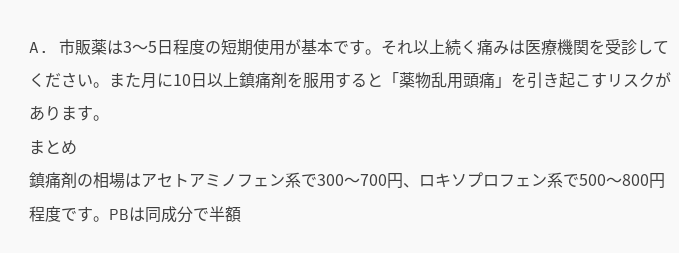A. 市販薬は3〜5日程度の短期使用が基本です。それ以上続く痛みは医療機関を受診してください。また月に10日以上鎮痛剤を服用すると「薬物乱用頭痛」を引き起こすリスクがあります。
まとめ
鎮痛剤の相場はアセトアミノフェン系で300〜700円、ロキソプロフェン系で500〜800円程度です。PBは同成分で半額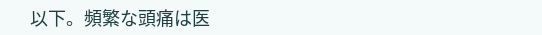以下。頻繁な頭痛は医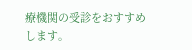療機関の受診をおすすめします。